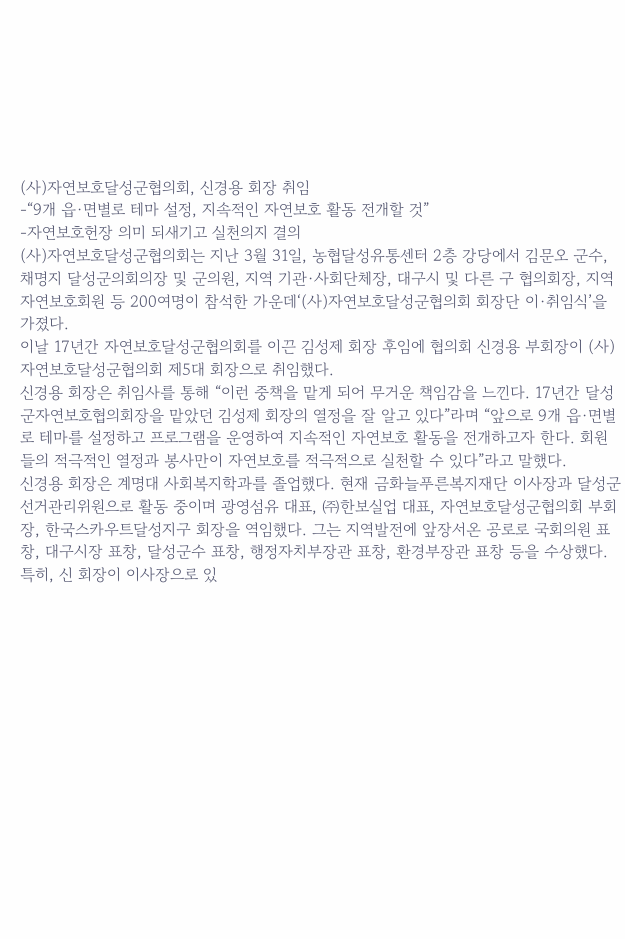(사)자연보호달성군협의회, 신경용 회장 취임
-“9개 읍·면별로 테마 설정, 지속적인 자연보호 활동 전개할 것”
-자연보호헌장 의미 되새기고 실천의지 결의
(사)자연보호달성군협의회는 지난 3월 31일, 농협달성유통센터 2층 강당에서 김문오 군수, 채명지 달성군의회의장 및 군의원, 지역 기관·사회단체장, 대구시 및 다른 구 협의회장, 지역 자연보호회원 등 200여명이 참석한 가운데‘(사)자연보호달성군협의회 회장단 이·취임식’을 가졌다.
이날 17년간 자연보호달성군협의회를 이끈 김성제 회장 후임에 협의회 신경용 부회장이 (사)자연보호달성군협의회 제5대 회장으로 취임했다.
신경용 회장은 취임사를 통해 “이런 중책을 맡게 되어 무거운 책임감을 느낀다. 17년간 달성군자연보호협의회장을 맡았던 김성제 회장의 열정을 잘 알고 있다”라며 “앞으로 9개 읍·면별로 테마를 설정하고 프로그램을 운영하여 지속적인 자연보호 활동을 전개하고자 한다. 회원들의 적극적인 열정과 봉사만이 자연보호를 적극적으로 실천할 수 있다”라고 말했다.
신경용 회장은 계명대 사회복지학과를 졸업했다. 현재 금화늘푸른복지재단 이사장과 달성군선거관리위원으로 활동 중이며 광영섬유 대표, ㈜한보실업 대표, 자연보호달성군협의회 부회장, 한국스카우트달성지구 회장을 역임했다. 그는 지역발전에 앞장서온 공로로 국회의원 표창, 대구시장 표창, 달성군수 표창, 행정자치부장관 표창, 환경부장관 표창 등을 수상했다. 특히, 신 회장이 이사장으로 있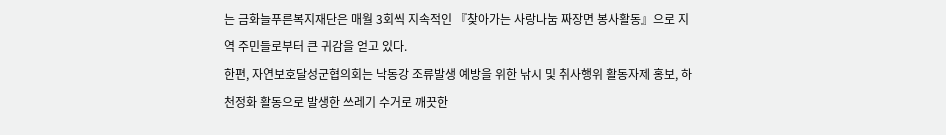는 금화늘푸른복지재단은 매월 3회씩 지속적인 『찾아가는 사랑나눔 짜장면 봉사활동』으로 지역 주민들로부터 큰 귀감을 얻고 있다.
한편, 자연보호달성군협의회는 낙동강 조류발생 예방을 위한 낚시 및 취사행위 활동자제 홍보, 하천정화 활동으로 발생한 쓰레기 수거로 깨끗한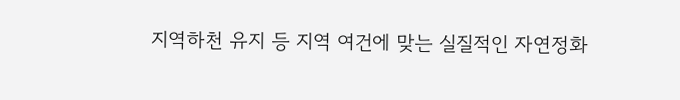지역하천 유지 등 지역 여건에 맞는 실질적인 자연정화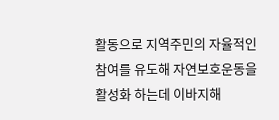활동으로 지역주민의 자율적인 참여를 유도해 자연보호운동을 활성화 하는데 이바지해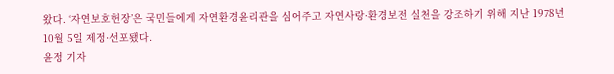왔다. ‘자연보호헌장’은 국민들에게 자연환경윤리관을 심어주고 자연사랑·환경보전 실천을 강조하기 위해 지난 1978년 10월 5일 제정·선포됐다.
윤정 기자